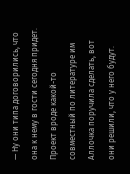— Ну они типа договорились, что она к нему в гости сегодня придет. Проект вроде какой-то совместный по литературе им Аллочка поручила сделать, вот они решили, что у него будут.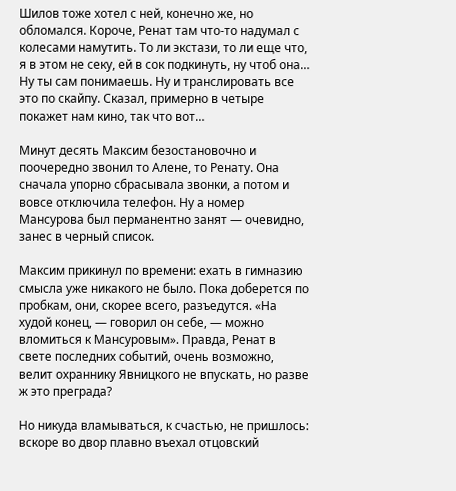Шилов тоже хотел с ней, конечно же, но обломался. Короче, Ренат там что-то надумал с колесами намутить. То ли экстази, то ли еще что, я в этом не секу, ей в сок подкинуть, ну чтоб она… Ну ты сам понимаешь. Ну и транслировать все это по скайпу. Сказал, примерно в четыре покажет нам кино, так что вот…

Минут десять Максим безостановочно и поочередно звонил то Алене, то Ренату. Она сначала упорно сбрасывала звонки, а потом и вовсе отключила телефон. Ну а номер Мансурова был перманентно занят — очевидно, занес в черный список.

Максим прикинул по времени: ехать в гимназию смысла уже никакого не было. Пока доберется по пробкам, они, скорее всего, разъедутся. «На худой конец, — говорил он себе, — можно вломиться к Мансуровым». Правда, Ренат в свете последних событий, очень возможно, велит охраннику Явницкого не впускать, но разве ж это преграда?

Но никуда вламываться, к счастью, не пришлось: вскоре во двор плавно въехал отцовский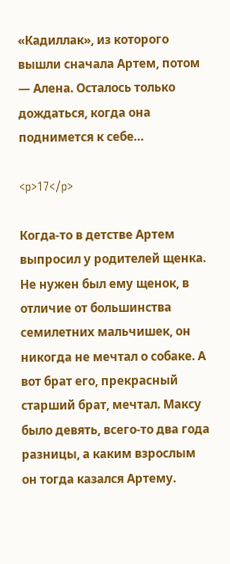«Кадиллак», из которого вышли сначала Артем, потом — Алена. Осталось только дождаться, когда она поднимется к себе…

<p>17</p>

Когда-то в детстве Артем выпросил у родителей щенка. Не нужен был ему щенок, в отличие от большинства семилетних мальчишек, он никогда не мечтал о собаке. А вот брат его, прекрасный старший брат, мечтал. Максу было девять, всего-то два года разницы, а каким взрослым он тогда казался Артему.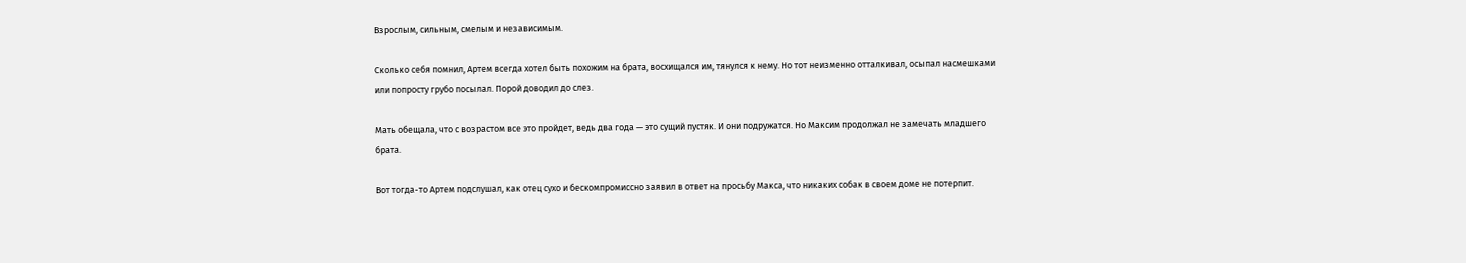Взрослым, сильным, смелым и независимым.

Сколько себя помнил, Артем всегда хотел быть похожим на брата, восхищался им, тянулся к нему. Но тот неизменно отталкивал, осыпал насмешками или попросту грубо посылал. Порой доводил до слез.

Мать обещала, что с возрастом все это пройдет, ведь два года — это сущий пустяк. И они подружатся. Но Максим продолжал не замечать младшего брата.

Вот тогда-то Артем подслушал, как отец сухо и бескомпромиссно заявил в ответ на просьбу Макса, что никаких собак в своем доме не потерпит.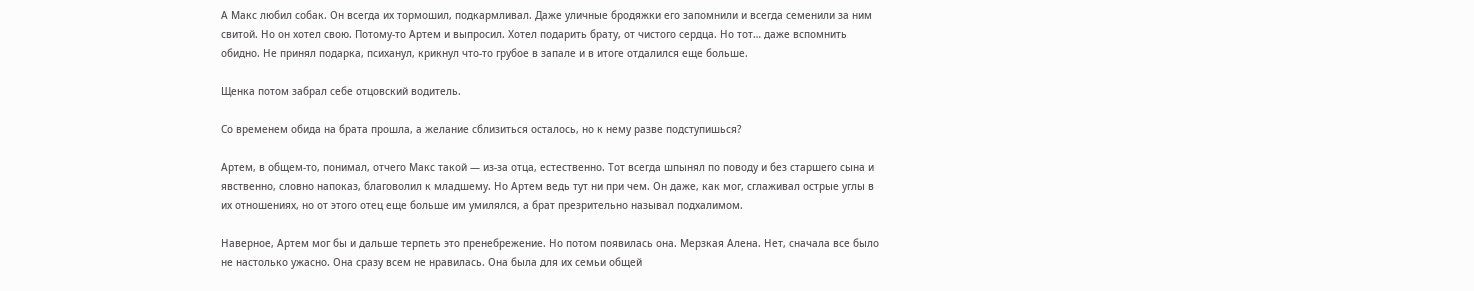А Макс любил собак. Он всегда их тормошил, подкармливал. Даже уличные бродяжки его запомнили и всегда семенили за ним свитой. Но он хотел свою. Потому-то Артем и выпросил. Хотел подарить брату, от чистого сердца. Но тот… даже вспомнить обидно. Не принял подарка, психанул, крикнул что-то грубое в запале и в итоге отдалился еще больше.

Щенка потом забрал себе отцовский водитель.

Со временем обида на брата прошла, а желание сблизиться осталось, но к нему разве подступишься?

Артем, в общем-то, понимал, отчего Макс такой — из-за отца, естественно. Тот всегда шпынял по поводу и без старшего сына и явственно, словно напоказ, благоволил к младшему. Но Артем ведь тут ни при чем. Он даже, как мог, сглаживал острые углы в их отношениях, но от этого отец еще больше им умилялся, а брат презрительно называл подхалимом.

Наверное, Артем мог бы и дальше терпеть это пренебрежение. Но потом появилась она. Мерзкая Алена. Нет, сначала все было не настолько ужасно. Она сразу всем не нравилась. Она была для их семьи общей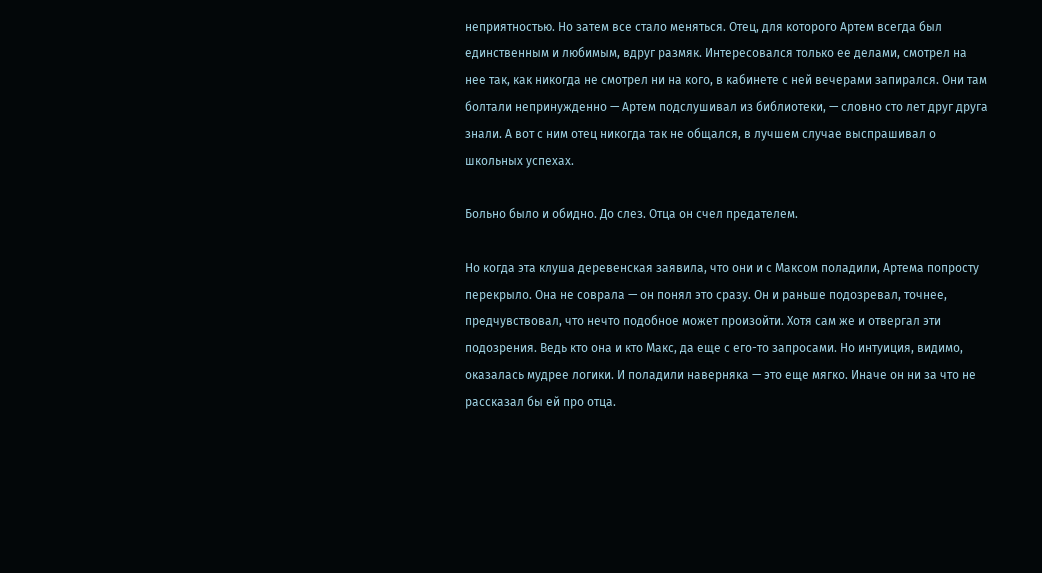неприятностью. Но затем все стало меняться. Отец, для которого Артем всегда был единственным и любимым, вдруг размяк. Интересовался только ее делами, смотрел на нее так, как никогда не смотрел ни на кого, в кабинете с ней вечерами запирался. Они там болтали непринужденно — Артем подслушивал из библиотеки, — словно сто лет друг друга знали. А вот с ним отец никогда так не общался, в лучшем случае выспрашивал о школьных успехах.

Больно было и обидно. До слез. Отца он счел предателем.

Но когда эта клуша деревенская заявила, что они и с Максом поладили, Артема попросту перекрыло. Она не соврала — он понял это сразу. Он и раньше подозревал, точнее, предчувствовал, что нечто подобное может произойти. Хотя сам же и отвергал эти подозрения. Ведь кто она и кто Макс, да еще с его-то запросами. Но интуиция, видимо, оказалась мудрее логики. И поладили наверняка — это еще мягко. Иначе он ни за что не рассказал бы ей про отца.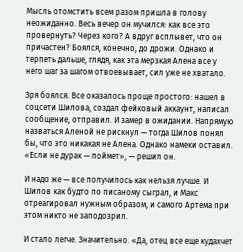Мысль отомстить всем разом пришла в голову неожиданно. Весь вечер он мучился: как все это провернуть? Через кого? А вдруг всплывет, что он причастен? Боялся, конечно, до дрожи. Однако и терпеть дальше, глядя, как эта мерзкая Алена все у него шаг за шагом отвоевывает, сил уже не хватало.

Зря боялся. Все оказалось проще простого: нашел в соцсети Шилова, создал фейковый аккаунт, написал сообщение, отправил. И замер в ожидании. Напрямую назваться Аленой не рискнул — тогда Шилов понял бы, что это никакая не Алена. Однако намеки оставил. «Если не дурак — поймет», — решил он.

И надо же — все получилось как нельзя лучше. И Шилов как будто по писаному сыграл, и Макс отреагировал нужным образом, и самого Артема при этом никто не заподозрил.

И стало легче. Значительно. «Да, отец все еще кудахчет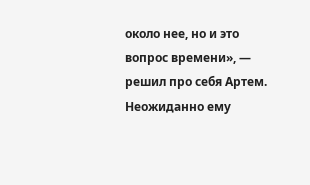около нее, но и это вопрос времени», — решил про себя Артем. Неожиданно ему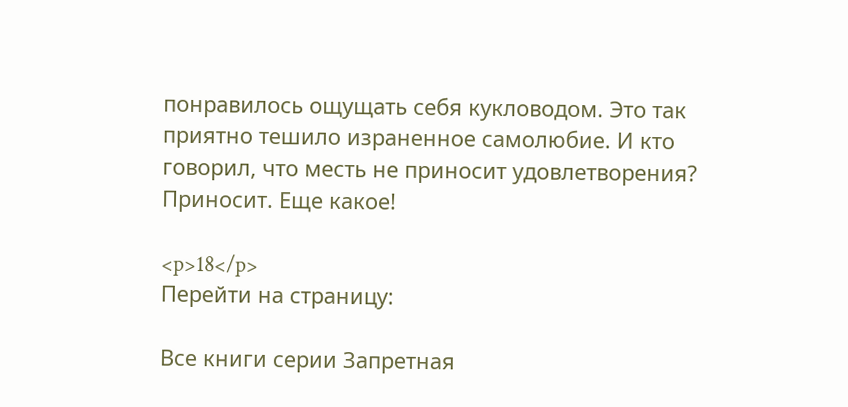понравилось ощущать себя кукловодом. Это так приятно тешило израненное самолюбие. И кто говорил, что месть не приносит удовлетворения? Приносит. Еще какое!

<p>18</p>
Перейти на страницу:

Все книги серии Запретная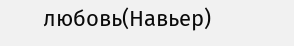любовь(Навьер)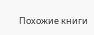Похожие книги